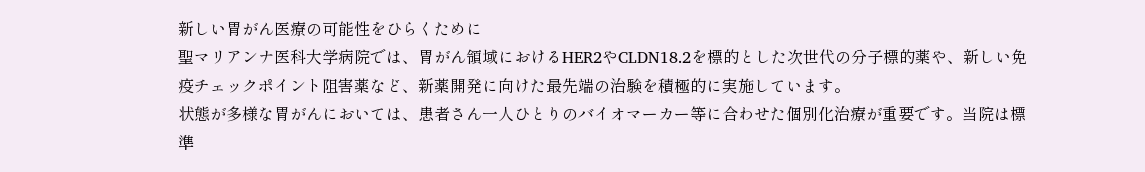新しい胃がん医療の可能性をひらくために
聖マリアンナ医科大学病院では、胃がん領域におけるHER2やCLDN18.2を標的とした次世代の分子標的薬や、新しい免疫チェックポイント阻害薬など、新薬開発に向けた最先端の治験を積極的に実施しています。
状態が多様な胃がんにおいては、患者さん一人ひとりのバイオマーカー等に合わせた個別化治療が重要です。当院は標準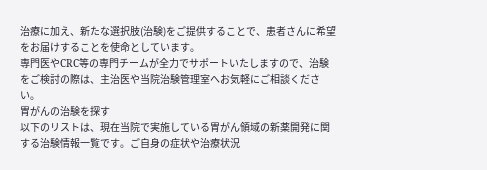治療に加え、新たな選択肢(治験)をご提供することで、患者さんに希望をお届けすることを使命としています。
専門医やCRC等の専門チームが全力でサポートいたしますので、治験をご検討の際は、主治医や当院治験管理室へお気軽にご相談ください。
胃がんの治験を探す
以下のリストは、現在当院で実施している胃がん領域の新薬開発に関する治験情報一覧です。ご自身の症状や治療状況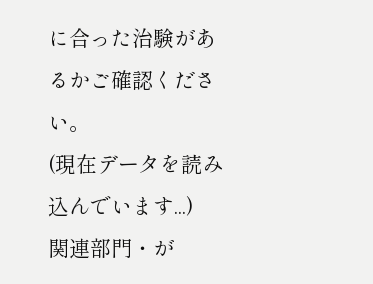に合った治験があるかご確認ください。
(現在データを読み込んでいます...)
関連部門・が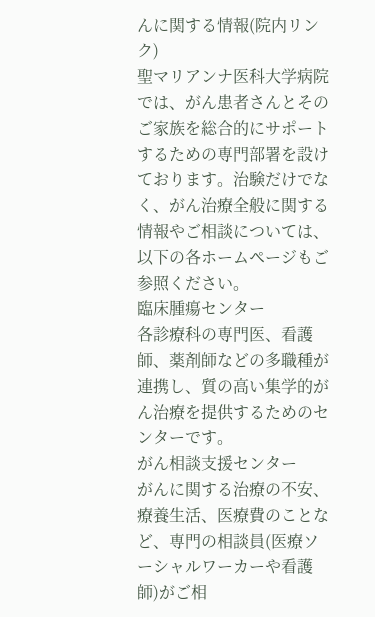んに関する情報(院内リンク)
聖マリアンナ医科大学病院では、がん患者さんとそのご家族を総合的にサポートするための専門部署を設けております。治験だけでなく、がん治療全般に関する情報やご相談については、以下の各ホームページもご参照ください。
臨床腫瘍センター
各診療科の専門医、看護師、薬剤師などの多職種が連携し、質の高い集学的がん治療を提供するためのセンターです。
がん相談支援センター
がんに関する治療の不安、療養生活、医療費のことなど、専門の相談員(医療ソーシャルワーカーや看護師)がご相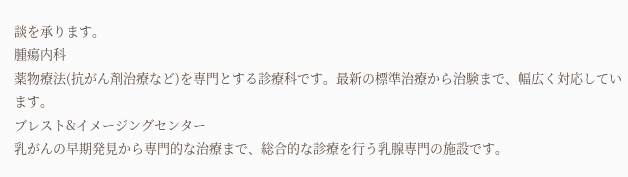談を承ります。
腫瘍内科
薬物療法(抗がん剤治療など)を専門とする診療科です。最新の標準治療から治験まで、幅広く対応しています。
ブレスト&イメージングセンター
乳がんの早期発見から専門的な治療まで、総合的な診療を行う乳腺専門の施設です。